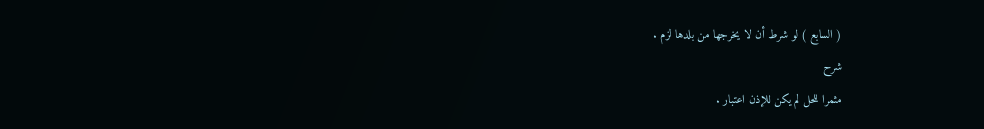( السابع ) لو شرط أن لا يخرجها من بلدها لزم .
شرح
مثمرا للحل لم يكن للإذن اعتبار .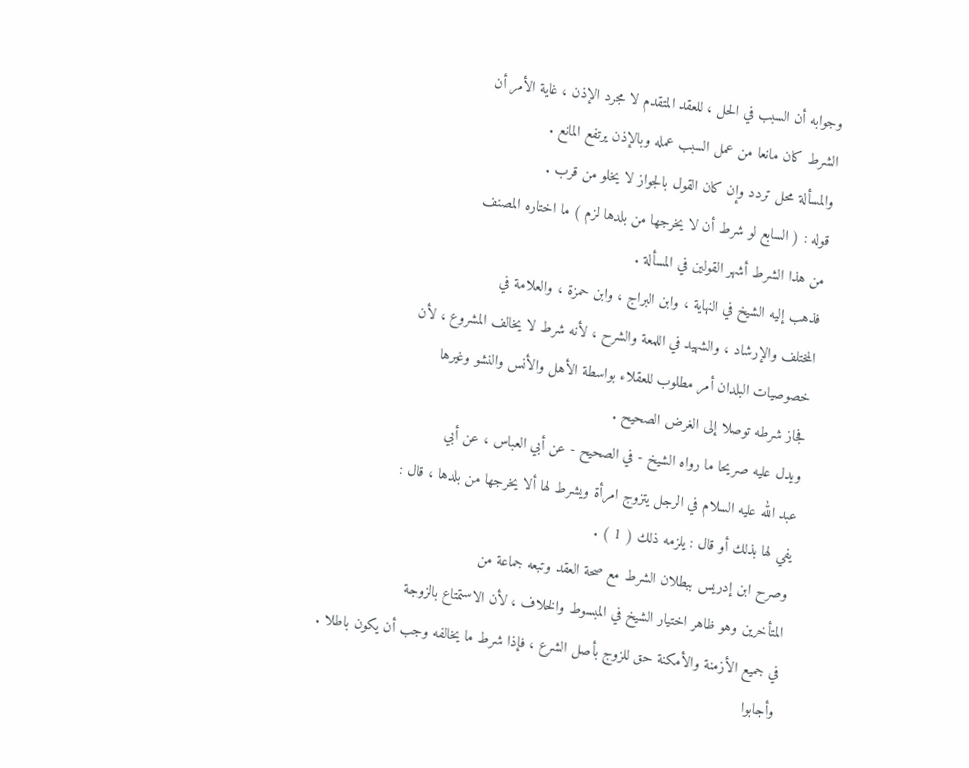وجوابه أن السبب في الحل ، للعقد المتقدم لا مجرد الإذن ، غاية الأمر أن
الشرط كان مانعا من عمل السبب عمله وبالإذن يرتفع المانع .
والمسألة محل تردد وإن كان القول بالجواز لا يخلو من قرب .
قوله : ( السابع لو شرط أن لا يخرجها من بلدها لزم ) ما اختاره المصنف
من هذا الشرط أشهر القولين في المسألة .
فذهب إليه الشيخ في النهاية ، وابن البراج ، وابن حمزة ، والعلامة في
المختلف والإرشاد ، والشهيد في اللمعة والشرح ، لأنه شرط لا يخالف المشروع ، لأن
خصوصيات البلدان أمر مطلوب للعقلاء بواسطة الأهل والأنس والنشو وغيرها
فجاز شرطه توصلا إلى الغرض الصحيح .
ويدل عليه صريحا ما رواه الشيخ - في الصحيح - عن أبي العباس ، عن أبي
عبد الله عليه السلام في الرجل يتزوج امرأة ويشرط لها ألا يخرجها من بلدها ، قال :
يفي لها بذلك أو قال : يلزمه ذلك ( 1 ) .
وصرح ابن إدريس ببطلان الشرط مع صحة العقد وتبعه جماعة من
المتأخرين وهو ظاهر اختيار الشيخ في المبسوط والخلاف ، لأن الاستمتاع بالزوجة
في جميع الأزمنة والأمكنة حق للزوج بأصل الشرع ، فإذا شرط ما يخالفه وجب أن يكون باطلا .
وأجابوا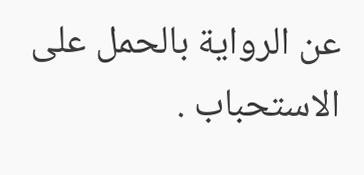عن الرواية بالحمل على الاستحباب .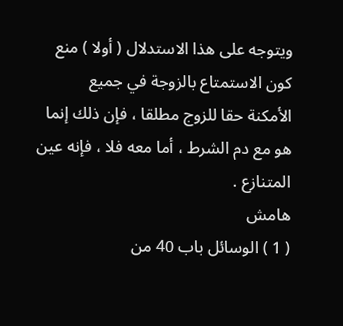ويتوجه على هذا الاستدلال ( أولا ) منع كون الاستمتاع بالزوجة في جميع
الأمكنة حقا للزوج مطلقا ، فإن ذلك إنما هو مع دم الشرط ، أما معه فلا ، فإنه عين المتنازع .
هامش
( 1 ) الوسائل باب 40 من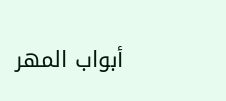أبواب المهر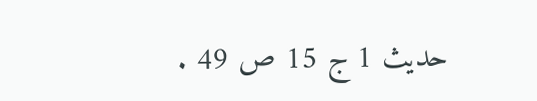حديث 1 ج 15 ص 49 .